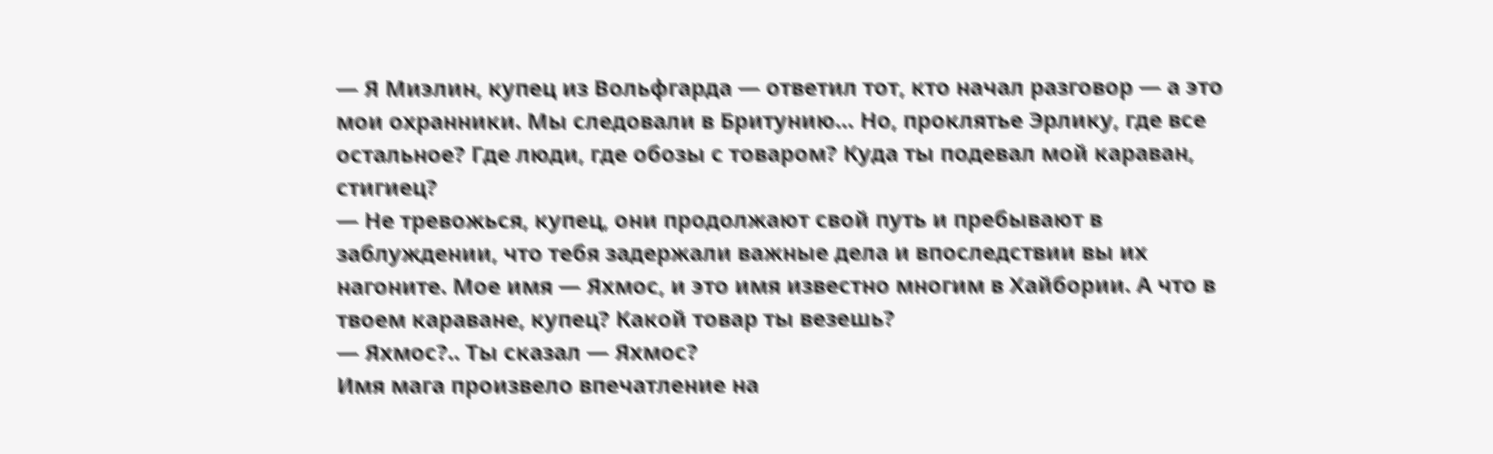— Я Миэлин, купец из Вольфгарда — ответил тот, кто начал разговор — а это мои охранники. Мы следовали в Бритунию… Но, проклятье Эрлику, где все остальное? Где люди, где обозы с товаром? Куда ты подевал мой караван, стигиец?
— Не тревожься, купец, они продолжают свой путь и пребывают в заблуждении, что тебя задержали важные дела и впоследствии вы их нагоните. Мое имя — Яхмос, и это имя известно многим в Хайбории. А что в твоем караване, купец? Какой товар ты везешь?
— Яхмос?.. Ты сказал — Яхмос?
Имя мага произвело впечатление на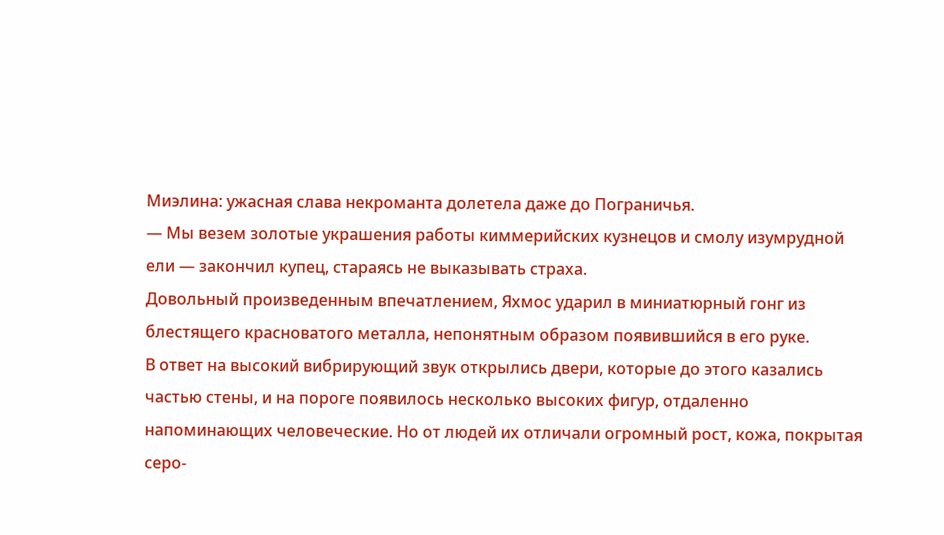Миэлина: ужасная слава некроманта долетела даже до Пограничья.
— Мы везем золотые украшения работы киммерийских кузнецов и смолу изумрудной ели — закончил купец, стараясь не выказывать страха.
Довольный произведенным впечатлением, Яхмос ударил в миниатюрный гонг из блестящего красноватого металла, непонятным образом появившийся в его руке.
В ответ на высокий вибрирующий звук открылись двери, которые до этого казались частью стены, и на пороге появилось несколько высоких фигур, отдаленно напоминающих человеческие. Но от людей их отличали огромный рост, кожа, покрытая серо-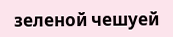зеленой чешуей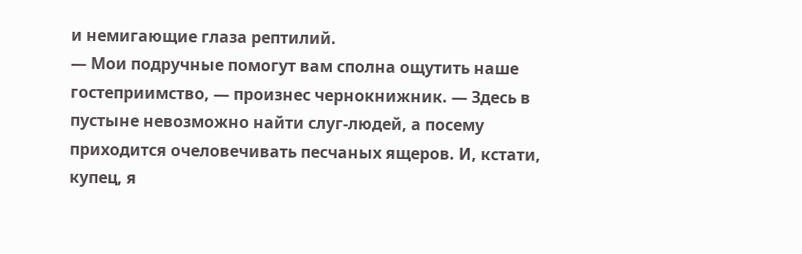и немигающие глаза рептилий.
— Мои подручные помогут вам сполна ощутить наше гостеприимство, — произнес чернокнижник. — Здесь в пустыне невозможно найти слуг-людей, а посему приходится очеловечивать песчаных ящеров. И, кстати, купец, я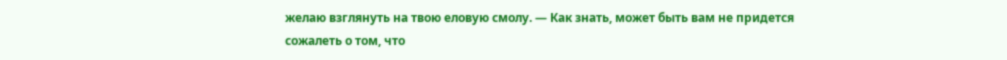желаю взглянуть на твою еловую смолу. — Как знать, может быть вам не придется сожалеть о том, что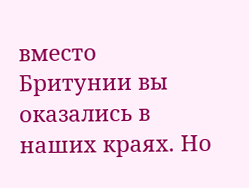вместо Бритунии вы оказались в наших краях. Но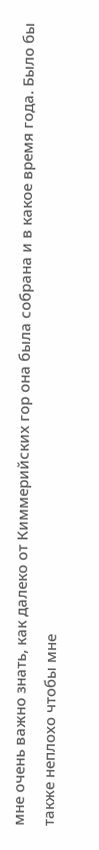мне очень важно знать, как далеко от Киммерийских гор она была собрана и в какое время года. Было бы также неплохо чтобы мне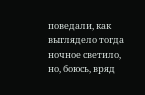поведали, как выглядело тогда ночное светило, но, боюсь, вряд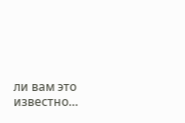ли вам это известно…